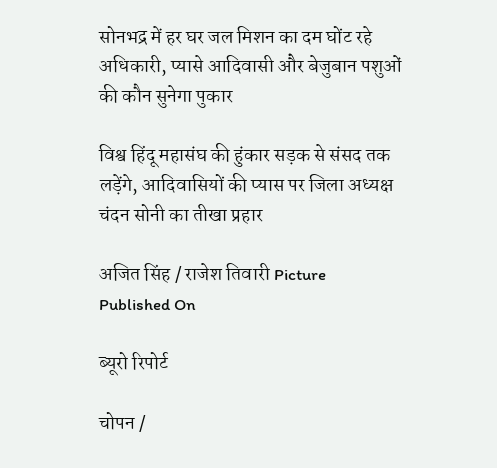सोनभद्र में हर घर जल मिशन का दम घोंट रहे अधिकारी, प्यासे आदिवासी और बेजुबान पशुओं की कौन सुनेगा पुकार

विश्व हिंदू महासंघ की हुंकार सड़क से संसद तक लड़ेंगे, आदिवासियों की प्यास पर जिला अध्यक्ष चंदन सोनी का तीखा प्रहार

अजित सिंह / राजेश तिवारी Picture
Published On

ब्यूरो रिपोर्ट

चोपन /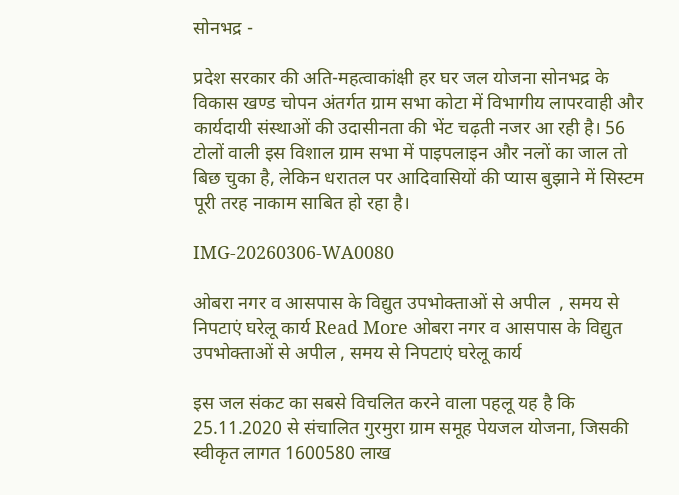सोनभद्र -

प्रदेश सरकार की अति-महत्वाकांक्षी हर घर जल योजना सोनभद्र के विकास खण्ड चोपन अंतर्गत ग्राम सभा कोटा में विभागीय लापरवाही और कार्यदायी संस्थाओं की उदासीनता की भेंट चढ़ती नजर आ रही है। 56 टोलों वाली इस विशाल ग्राम सभा में पाइपलाइन और नलों का जाल तो बिछ चुका है, लेकिन धरातल पर आदिवासियों की प्यास बुझाने में सिस्टम पूरी तरह नाकाम साबित हो रहा है।

IMG-20260306-WA0080

ओबरा नगर व आसपास के विद्युत उपभोक्ताओं से अपील  , समय से  निपटाएं घरेलू कार्य Read More ओबरा नगर व आसपास के विद्युत उपभोक्ताओं से अपील , समय से निपटाएं घरेलू कार्य

इस जल संकट का सबसे विचलित करने वाला पहलू यह है कि 25.11.2020 से संचालित गुरमुरा ग्राम समूह पेयजल योजना, जिसकी स्वीकृत लागत 1600580 लाख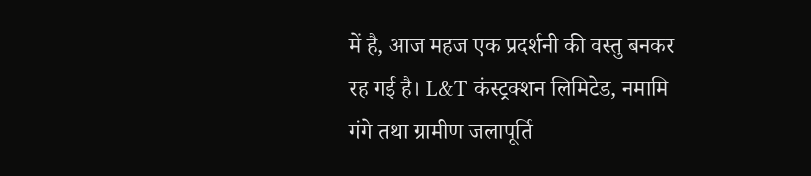में है, आज महज एक प्रदर्शनी की वस्तु बनकर रह गई है। L&T कंस्ट्रक्शन लिमिटेड, नमामि गंगे तथा ग्रामीण जलापूर्ति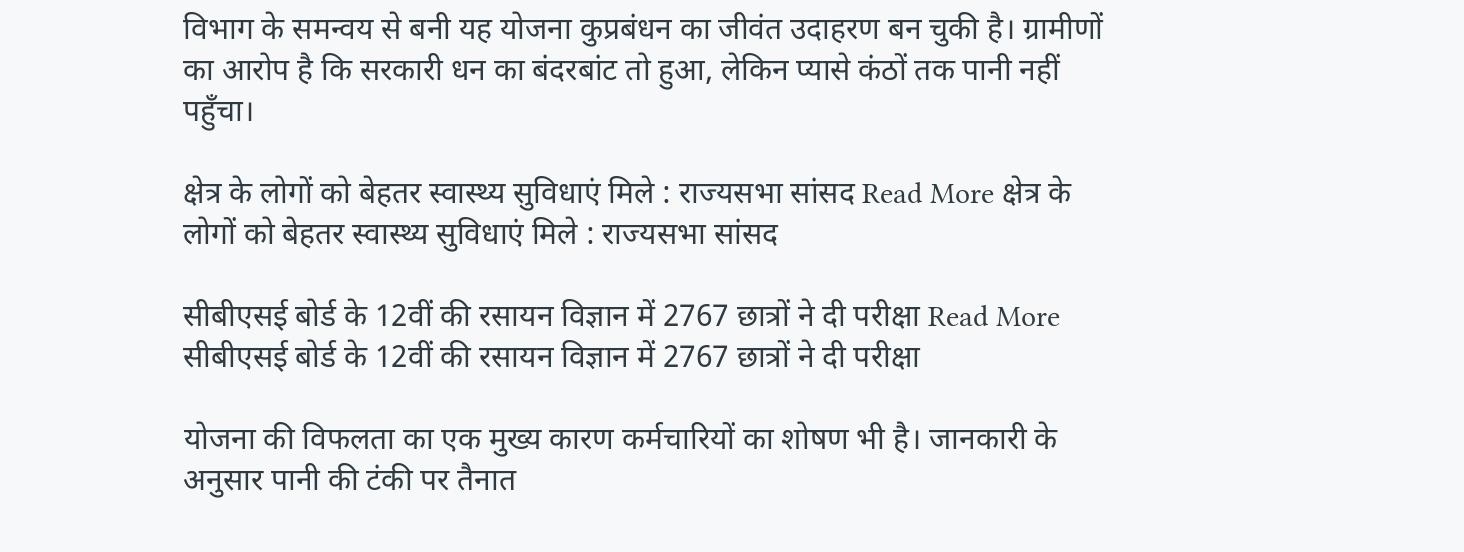विभाग के समन्वय से बनी यह योजना कुप्रबंधन का जीवंत उदाहरण बन चुकी है। ग्रामीणों का आरोप है कि सरकारी धन का बंदरबांट तो हुआ, लेकिन प्यासे कंठों तक पानी नहीं पहुँचा।

क्षेत्र के लोगों को बेहतर स्वास्थ्य सुविधाएं मिले : राज्यसभा सांसद Read More क्षेत्र के लोगों को बेहतर स्वास्थ्य सुविधाएं मिले : राज्यसभा सांसद

सीबीएसई बोर्ड के 12वीं की रसायन विज्ञान में 2767 छात्रों ने दी परीक्षा Read More सीबीएसई बोर्ड के 12वीं की रसायन विज्ञान में 2767 छात्रों ने दी परीक्षा

योजना की विफलता का एक मुख्य कारण कर्मचारियों का शोषण भी है। जानकारी के अनुसार पानी की टंकी पर तैनात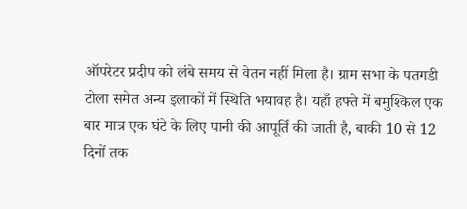ऑपरेटर प्रदीप को लंबे समय से वेतन नहीं मिला है। ग्राम सभा के पतगडी टोला समेत अन्य इलाकों में स्थिति भयावह है। यहाँ हफ्ते में बमुश्किल एक बार मात्र एक घंटे के लिए पानी की आपूर्ति की जाती है, बाकी 10 से 12 दिनों तक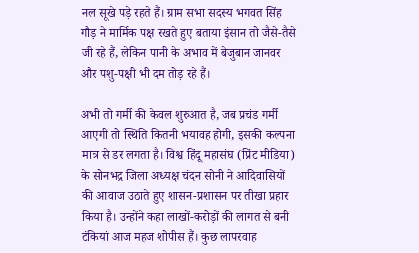नल सूखे पड़े रहते हैं। ग्राम सभा सदस्य भगवत सिंह गौड़ ने मार्मिक पक्ष रखते हुए बताया इंसान तो जैसे-तैसे जी रहे हैं, लेकिन पानी के अभाव में बेजुबान जानवर और पशु-पक्षी भी दम तोड़ रहे हैं।

अभी तो गर्मी की केवल शुरुआत है, जब प्रचंड गर्मी आएगी तो स्थिति कितनी भयावह होगी, इसकी कल्पना मात्र से डर लगता है। विश्व हिंदू महासंघ (प्रिंट मीडिया) के सोनभद्र जिला अध्यक्ष चंदन सोनी ने आदिवासियों की आवाज उठाते हुए शासन-प्रशासन पर तीखा प्रहार किया है। उन्होंने कहा लाखों-करोड़ों की लागत से बनी टंकियां आज महज शोपीस हैं। कुछ लापरवाह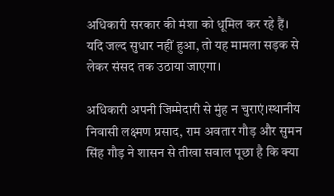अधिकारी सरकार की मंशा को धूमिल कर रहे हैं। यदि जल्द सुधार नहीं हुआ, तो यह मामला सड़क से लेकर संसद तक उठाया जाएगा।

अधिकारी अपनी जिम्मेदारी से मुंह न चुराएं।स्थानीय निवासी लक्ष्मण प्रसाद, राम अवतार गौड़ और सुमन सिंह गौड़ ने शासन से तीखा सवाल पूछा है कि क्या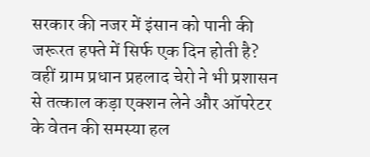सरकार की नजर में इंसान को पानी की जरूरत हफ्ते में सिर्फ एक दिन होती है? वहीं ग्राम प्रधान प्रहलाद चेरो ने भी प्रशासन से तत्काल कड़ा एक्शन लेने और ऑपरेटर के वेतन की समस्या हल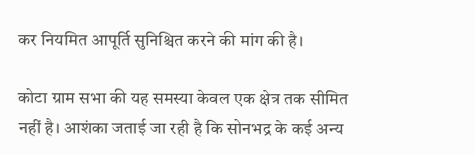कर नियमित आपूर्ति सुनिश्चित करने की मांग की है।

कोटा ग्राम सभा की यह समस्या केवल एक क्षेत्र तक सीमित नहीं है। आशंका जताई जा रही है कि सोनभद्र के कई अन्य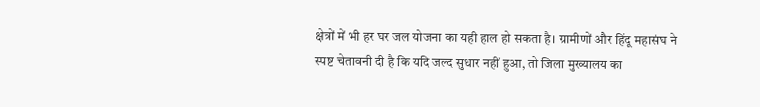क्षेत्रों में भी हर घर जल योजना का यही हाल हो सकता है। ग्रामीणों और हिंदू महासंघ ने स्पष्ट चेतावनी दी है कि यदि जल्द सुधार नहीं हुआ, तो जिला मुख्यालय का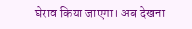घेराव किया जाएगा। अब देखना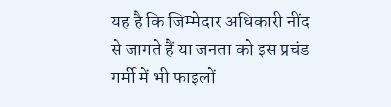यह है कि जिम्मेदार अधिकारी नींद से जागते हैं या जनता को इस प्रचंड गर्मी में भी फाइलों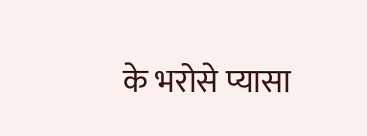के भरोसे प्यासा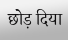छोड़ दिया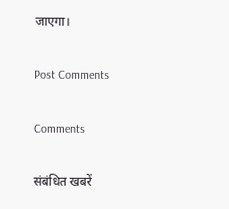जाएगा।

Post Comments

Comments

संबंधित खबरें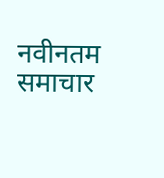नवीनतम समाचार